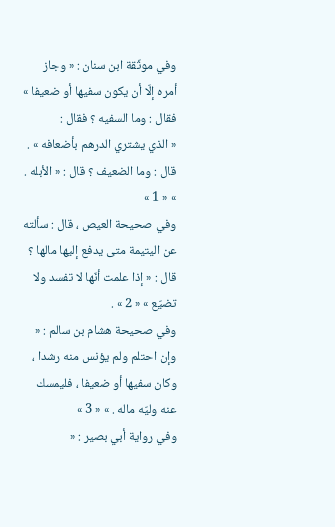وفي موثّقة ابن سنان : « وجاز أمره إلّا أن يكون سفيها أو ضعيفا » فقال : وما السفيه ؟ فقال :
« الذي يشتري الدرهم بأضعافه » . قال : وما الضعيف ؟ قال : « الأبله . » « 1 »
وفي صحيحة العيص ، قال : سألته عن اليتيمة متى يدفع إليها مالها ؟ قال : « إذا علمت أنّها لا تفسد ولا تضيّع » « 2 » .
وفي صحيحة هشام بن سالم : « وإن احتلم ولم يؤنس منه رشدا ، وكان سفيها أو ضعيفا ، فليمسك عنه وليّه ماله . » « 3 »
وفي رواية أبي بصير : «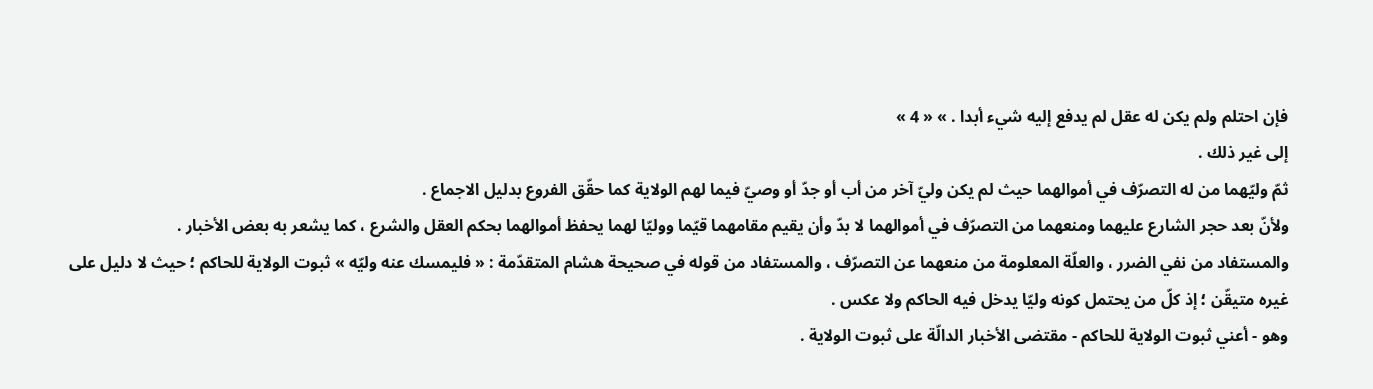فإن احتلم ولم يكن له عقل لم يدفع إليه شيء أبدا . » « 4 »
إلى غير ذلك .
ثمّ وليّهما من له التصرّف في أموالهما حيث لم يكن وليّ آخر من أب أو جدّ أو وصيّ فيما لهم الولاية كما حقّق الفروع بدليل الاجماع .
ولأنّ بعد حجر الشارع عليهما ومنعهما من التصرّف في أموالهما لا بدّ وأن يقيم مقامهما قيّما ووليّا لهما يحفظ أموالهما بحكم العقل والشرع ، كما يشعر به بعض الأخبار .
والمستفاد من نفي الضرر ، والعلّة المعلومة من منعهما عن التصرّف ، والمستفاد من قوله في صحيحة هشام المتقدّمة : « فليمسك عنه وليّه » ثبوت الولاية للحاكم ؛ حيث لا دليل على غيره متيقّن ؛ إذ كلّ من يحتمل كونه وليّا يدخل فيه الحاكم ولا عكس .
وهو - أعني ثبوت الولاية للحاكم - مقتضى الأخبار الدالّة على ثبوت الولاية .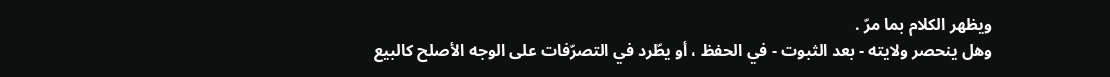ويظهر الكلام بما مرّ .
وهل ينحصر ولايته - بعد الثبوت - في الحفظ ، أو يطّرد في التصرّفات على الوجه الأصلح كالبيع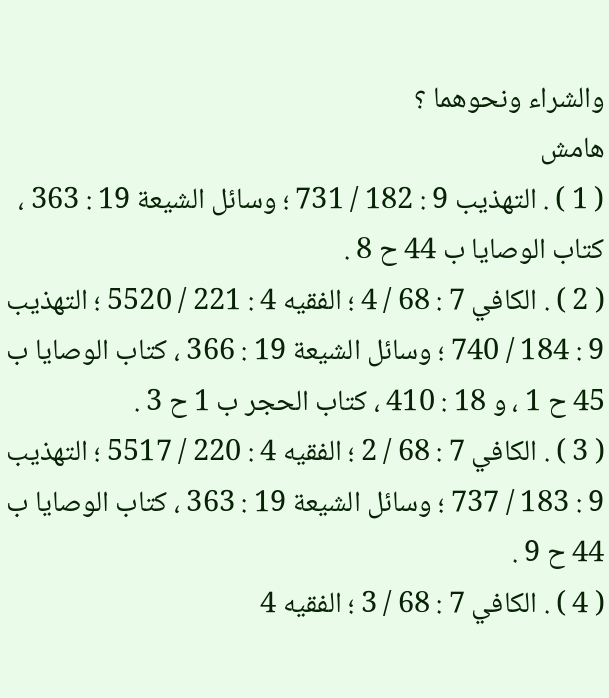والشراء ونحوهما ؟
هامش
( 1 ) . التهذيب 9 : 182 / 731 ؛ وسائل الشيعة 19 : 363 ، كتاب الوصايا ب 44 ح 8 .
( 2 ) . الكافي 7 : 68 / 4 ؛ الفقيه 4 : 221 / 5520 ؛ التهذيب 9 : 184 / 740 ؛ وسائل الشيعة 19 : 366 ، كتاب الوصايا ب 45 ح 1 ، و 18 : 410 ، كتاب الحجر ب 1 ح 3 .
( 3 ) . الكافي 7 : 68 / 2 ؛ الفقيه 4 : 220 / 5517 ؛ التهذيب 9 : 183 / 737 ؛ وسائل الشيعة 19 : 363 ، كتاب الوصايا ب 44 ح 9 .
( 4 ) . الكافي 7 : 68 / 3 ؛ الفقيه 4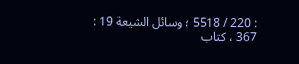: 220 / 5518 ؛ وسائل الشيعة 19 : 367 ، كتاب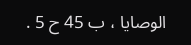الوصايا ، ب 45 ح 5 .